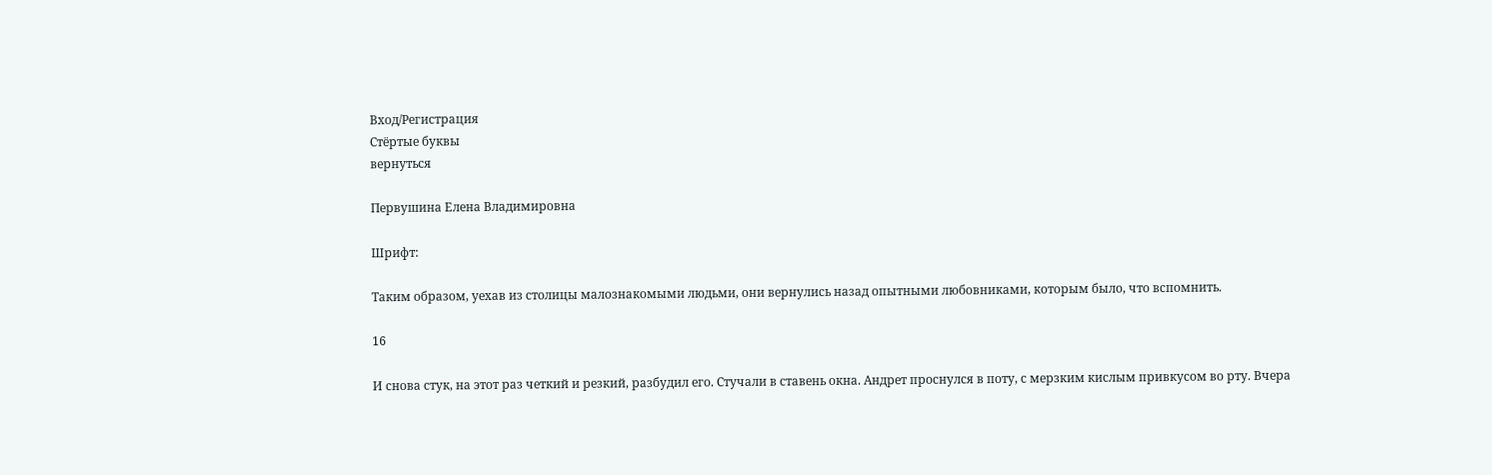Вход/Регистрация
Стёртые буквы
вернуться

Первушина Елена Владимировна

Шрифт:

Таким образом, уехав из столицы малознакомыми людьми, они вернулись назад опытными любовниками, которым было, что вспомнить.

16

И снова стук, на этот раз четкий и резкий, разбудил его. Стучали в ставень окна. Андрет проснулся в поту, с мерзким кислым привкусом во рту. Вчера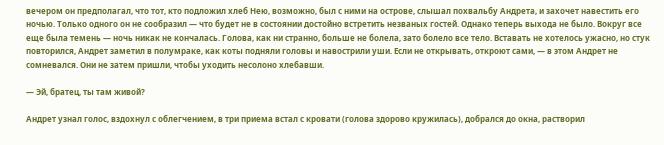вечером он предполагал, что тот, кто подложил хлеб Нею, возможно, был с ними на острове, слышал похвальбу Андрета, и захочет навестить его ночью. Только одного он не сообразил — что будет не в состоянии достойно встретить незваных гостей. Однако теперь выхода не было. Вокруг все еще была темень — ночь никак не кончалась. Голова, как ни странно, больше не болела, зато болело все тело. Вставать не хотелось ужасно, но стук повторился, Андрет заметил в полумраке, как коты подняли головы и навострили уши. Если не открывать, откроют сами, — в этом Андрет не сомневался. Они не затем пришли, чтобы уходить несолоно хлебавши.

— Эй, братец, ты там живой?

Андрет узнал голос, вздохнул с облегчением, в три приема встал с кровати (голова здорово кружилась), добрался до окна, растворил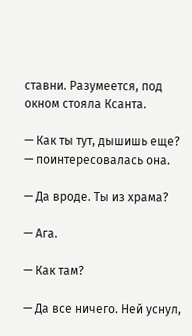ставни. Разумеется, под окном стояла Ксанта.

— Как ты тут, дышишь еще? — поинтересовалась она.

— Да вроде. Ты из храма?

— Ага.

— Как там?

— Да все ничего. Ней уснул,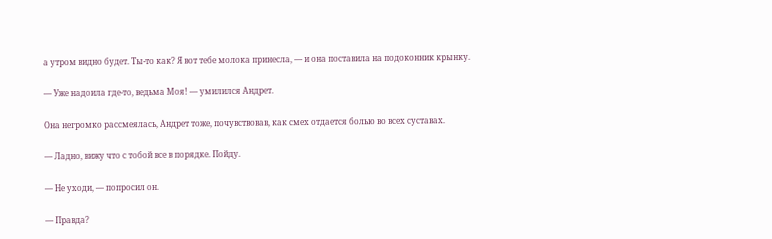а утром видно будет. Ты-то как? Я вот тебе молока принесла, — и она поставила на подоконник крынку.

— Уже надоила где-то, ведьма Моя! — умилился Андрет.

Она негромко рассмеялась, Андрет тоже, почувствовав, как смех отдается болью во всех суставах.

— Ладно, вижу что с тобой все в порядке. Пойду.

— Не уходи, — попросил он.

— Правда?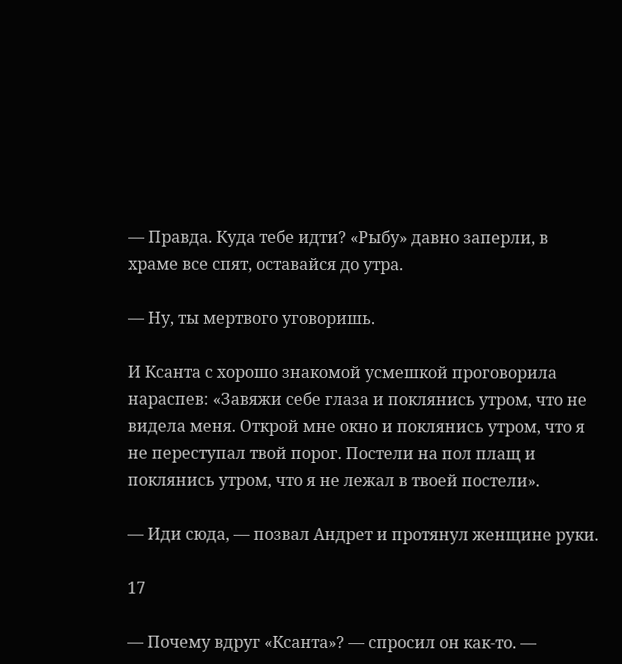— Правда. Куда тебе идти? «Рыбу» давно заперли, в храме все спят, оставайся до утра.

— Ну, ты мертвого уговоришь.

И Ксанта с хорошо знакомой усмешкой проговорила нараспев: «Завяжи себе глаза и поклянись утром, что не видела меня. Открой мне окно и поклянись утром, что я не переступал твой порог. Постели на пол плащ и поклянись утром, что я не лежал в твоей постели».

— Иди сюда, — позвал Андрет и протянул женщине руки.

17

— Почему вдруг «Ксанта»? — спросил он как-то. —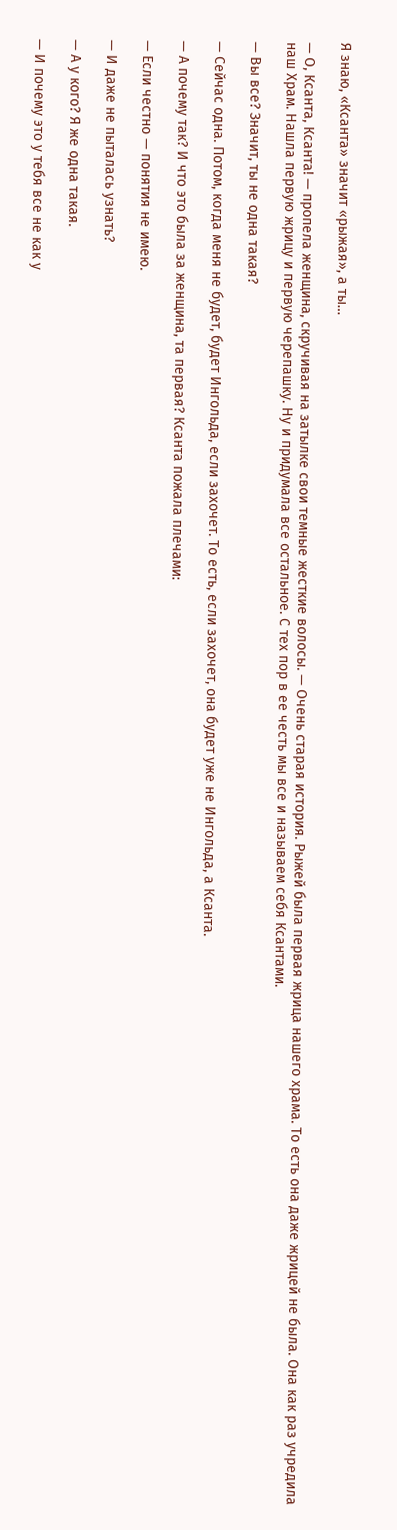Я знаю, «Ксанта» значит «рыжая», а ты…

— О, Ксанта, Ксанта! — пропела женщина, скручивая на затылке свои темные жесткие волосы. — Очень старая история. Рыжей была первая жрица нашего храма. То есть она даже жрицей не была. Она как раз учредила наш Храм. Нашла первую жрицу и первую черепашку. Ну и придумала все остальное. С тех пор в ее честь мы все и называем себя Ксантами.

— Вы все? Значит, ты не одна такая?

— Сейчас одна. Потом, когда меня не будет, будет Ингольда, если захочет. То есть, если захочет, она будет уже не Ингольда, а Ксанта.

— А почему так? И что это была за женщина, та первая? Ксанта пожала плечами:

— Если честно — понятия не имею.

— И даже не пыталась узнать?

— А у кого? Я же одна такая.

— И почему это у тебя все не как у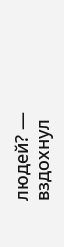людей? — вздохнул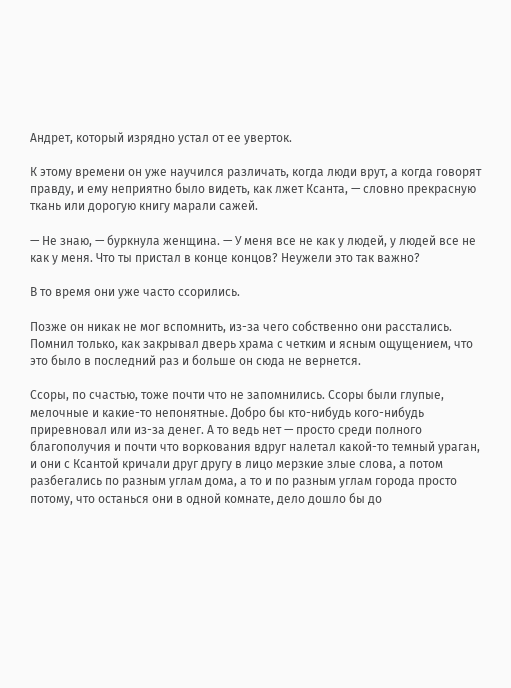Андрет, который изрядно устал от ее уверток.

К этому времени он уже научился различать, когда люди врут, а когда говорят правду, и ему неприятно было видеть, как лжет Ксанта, — словно прекрасную ткань или дорогую книгу марали сажей.

— Не знаю, — буркнула женщина. — У меня все не как у людей, у людей все не как у меня. Что ты пристал в конце концов? Неужели это так важно?

В то время они уже часто ссорились.

Позже он никак не мог вспомнить, из-за чего собственно они расстались. Помнил только, как закрывал дверь храма с четким и ясным ощущением, что это было в последний раз и больше он сюда не вернется.

Ссоры, по счастью, тоже почти что не запомнились. Ссоры были глупые, мелочные и какие-то непонятные. Добро бы кто-нибудь кого-нибудь приревновал или из-за денег. А то ведь нет — просто среди полного благополучия и почти что воркования вдруг налетал какой-то темный ураган, и они с Ксантой кричали друг другу в лицо мерзкие злые слова, а потом разбегались по разным углам дома, а то и по разным углам города просто потому, что останься они в одной комнате, дело дошло бы до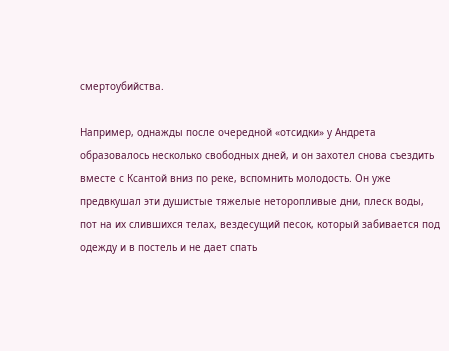смертоубийства.

Например, однажды после очередной «отсидки» у Андрета образовалось несколько свободных дней, и он захотел снова съездить вместе с Ксантой вниз по реке, вспомнить молодость. Он уже предвкушал эти душистые тяжелые неторопливые дни, плеск воды, пот на их слившихся телах, вездесущий песок, который забивается под одежду и в постель и не дает спать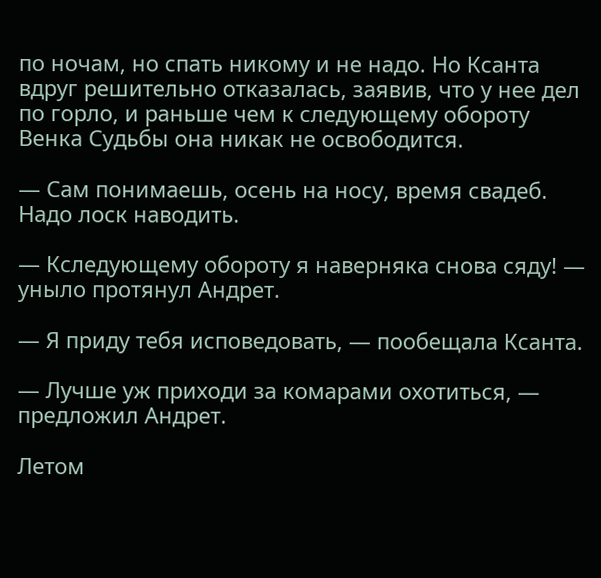по ночам, но спать никому и не надо. Но Ксанта вдруг решительно отказалась, заявив, что у нее дел по горло, и раньше чем к следующему обороту Венка Судьбы она никак не освободится.

— Сам понимаешь, осень на носу, время свадеб. Надо лоск наводить.

— Кследующему обороту я наверняка снова сяду! — уныло протянул Андрет.

— Я приду тебя исповедовать, — пообещала Ксанта.

— Лучше уж приходи за комарами охотиться, — предложил Андрет.

Летом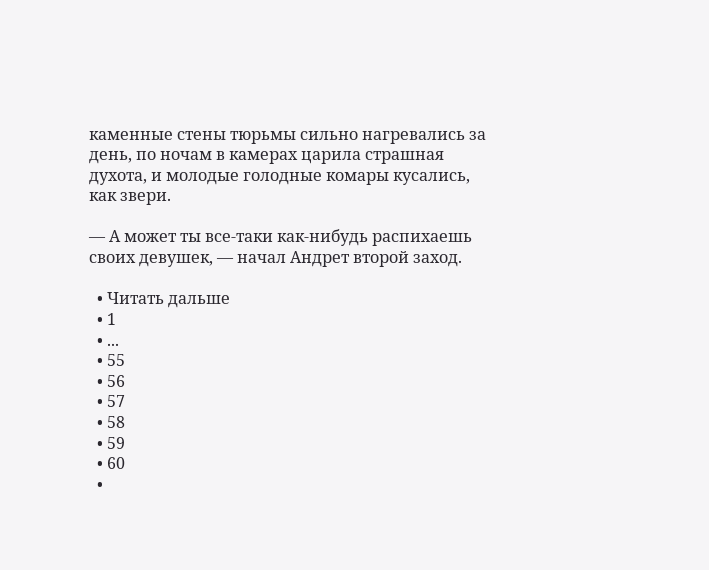каменные стены тюрьмы сильно нагревались за день, по ночам в камерах царила страшная духота, и молодые голодные комары кусались, как звери.

— А может ты все-таки как-нибудь распихаешь своих девушек, — начал Андрет второй заход.

  • Читать дальше
  • 1
  • ...
  • 55
  • 56
  • 57
  • 58
  • 59
  • 60
  •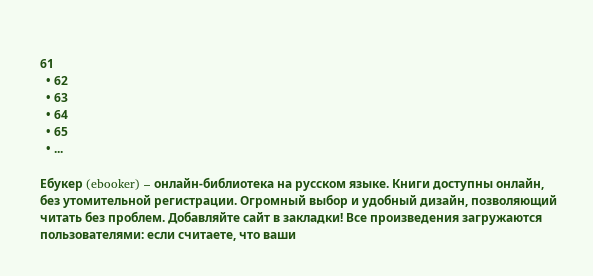61
  • 62
  • 63
  • 64
  • 65
  • ...

Ебукер (ebooker) – онлайн-библиотека на русском языке. Книги доступны онлайн, без утомительной регистрации. Огромный выбор и удобный дизайн, позволяющий читать без проблем. Добавляйте сайт в закладки! Все произведения загружаются пользователями: если считаете, что ваши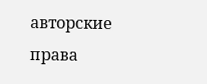авторские права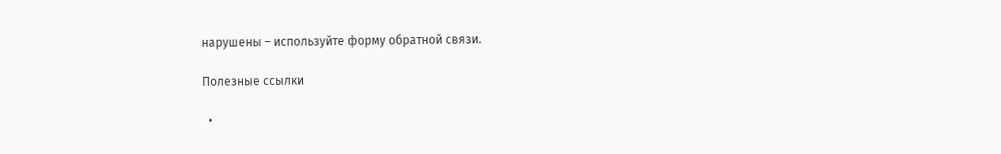нарушены – используйте форму обратной связи.

Полезные ссылки

  •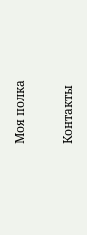Моя полка

Контакты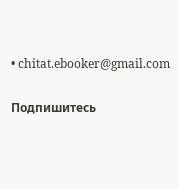• chitat.ebooker@gmail.com

Подпишитесь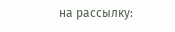на рассылку: